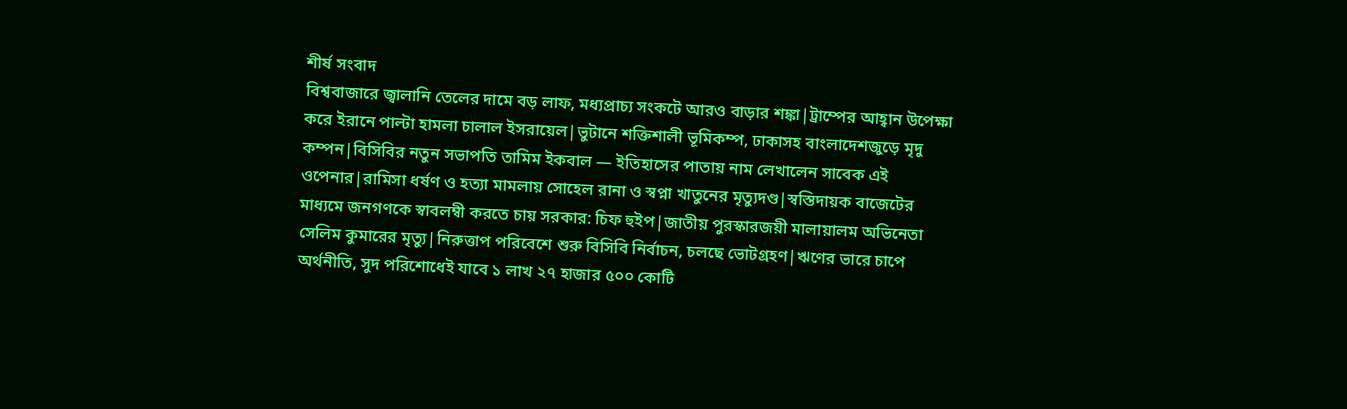শীর্ষ সংবাদ
বিশ্ববাজারে জ্বালানি তেলের দামে বড় লাফ, মধ্যপ্রাচ্য সংকটে আরও বাড়ার শঙ্কা|ট্রাম্পের আহ্বান উপেক্ষা করে ইরানে পাল্টা হামলা চালাল ইসরায়েল|ভুটানে শক্তিশালী ভূমিকম্প, ঢাকাসহ বাংলাদেশজুড়ে মৃদু কম্পন|বিসিবির নতুন সভাপতি তামিম ইকবাল — ইতিহাসের পাতায় নাম লেখালেন সাবেক এই ওপেনার|রামিসা ধর্ষণ ও হত্যা মামলায় সোহেল রানা ও স্বপ্না খাতুনের মৃত্যুদণ্ড|স্বস্তিদায়ক বাজেটের মাধ্যমে জনগণকে স্বাবলম্বী করতে চায় সরকার: চিফ হুইপ|জাতীয় পুরস্কারজয়ী মালায়ালম অভিনেতা সেলিম কুমারের মৃত্যু|নিরুত্তাপ পরিবেশে শুরু বিসিবি নির্বাচন, চলছে ভোটগ্রহণ|ঋণের ভারে চাপে অর্থনীতি, সুদ পরিশোধেই যাবে ১ লাখ ২৭ হাজার ৫০০ কোটি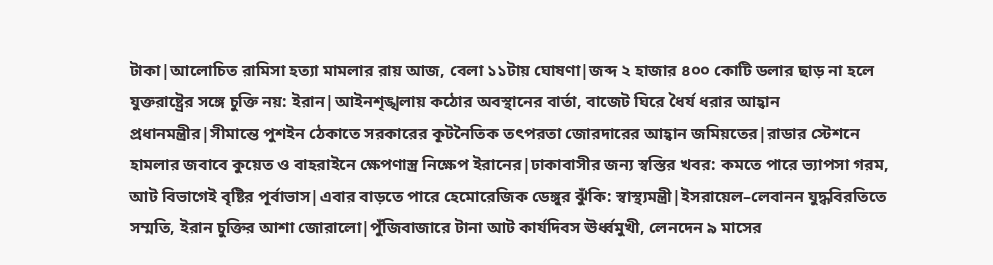টাকা|আলোচিত রামিসা হত্যা মামলার রায় আজ, বেলা ১১টায় ঘোষণা|জব্দ ২ হাজার ৪০০ কোটি ডলার ছাড় না হলে যুক্তরাষ্ট্রের সঙ্গে চুক্তি নয়: ইরান|আইনশৃঙ্খলায় কঠোর অবস্থানের বার্তা, বাজেট ঘিরে ধৈর্য ধরার আহ্বান প্রধানমন্ত্রীর|সীমান্তে পুশইন ঠেকাতে সরকারের কূটনৈতিক তৎপরতা জোরদারের আহ্বান জমিয়তের|রাডার স্টেশনে হামলার জবাবে কুয়েত ও বাহরাইনে ক্ষেপণাস্ত্র নিক্ষেপ ইরানের|ঢাকাবাসীর জন্য স্বস্তির খবর: কমতে পারে ভ্যাপসা গরম, আট বিভাগেই বৃষ্টির পূর্বাভাস|এবার বাড়তে পারে হেমোরেজিক ডেঙ্গুর ঝুঁকি: স্বাস্থ্যমন্ত্রী|ইসরায়েল–লেবানন যুদ্ধবিরতিতে সম্মতি, ইরান চুক্তির আশা জোরালো|পুঁজিবাজারে টানা আট কার্যদিবস ঊর্ধ্বমুখী, লেনদেন ৯ মাসের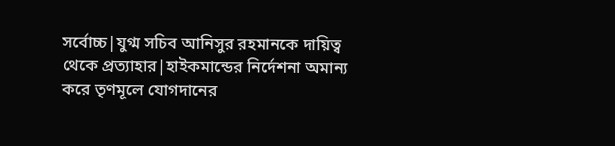সর্বোচ্চ|যুগ্ম সচিব আনিসুর রহমানকে দায়িত্ব থেকে প্রত্যাহার|হাইকমান্ডের নির্দেশনা অমান্য করে তৃণমূলে যোগদানের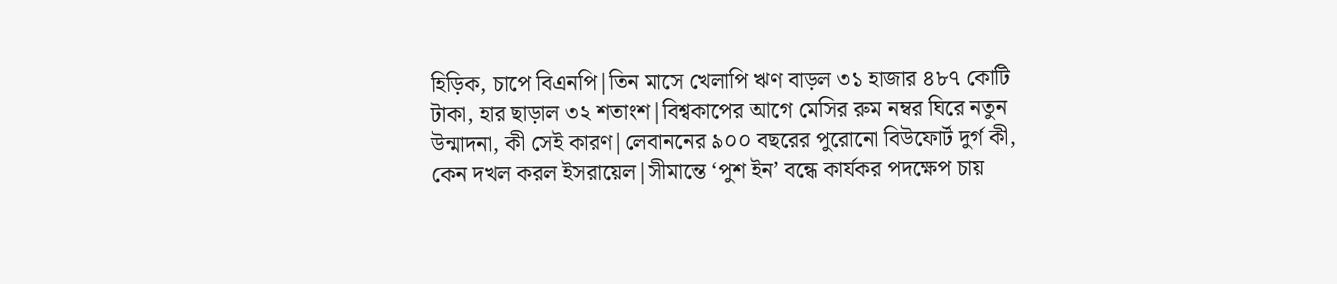হিড়িক, চাপে বিএনপি|তিন মাসে খেলাপি ঋণ বাড়ল ৩১ হাজার ৪৮৭ কোটি টাকা, হার ছাড়াল ৩২ শতাংশ|বিশ্বকাপের আগে মেসির রুম নম্বর ঘিরে নতুন উন্মাদনা, কী সেই কারণ|লেবাননের ৯০০ বছরের পুরোনো বিউফোর্ট দুর্গ কী, কেন দখল করল ইসরায়েল|সীমান্তে ‘পুশ ইন’ বন্ধে কার্যকর পদক্ষেপ চায়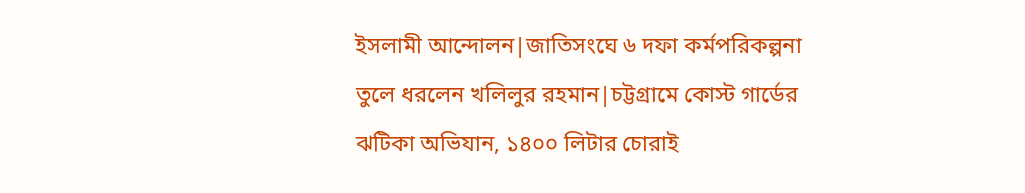ইসলামী আন্দোলন|জাতিসংঘে ৬ দফা কর্মপরিকল্পনা তুলে ধরলেন খলিলুর রহমান|চট্টগ্রামে কোস্ট গার্ডের ঝটিকা অভিযান, ১৪০০ লিটার চোরাই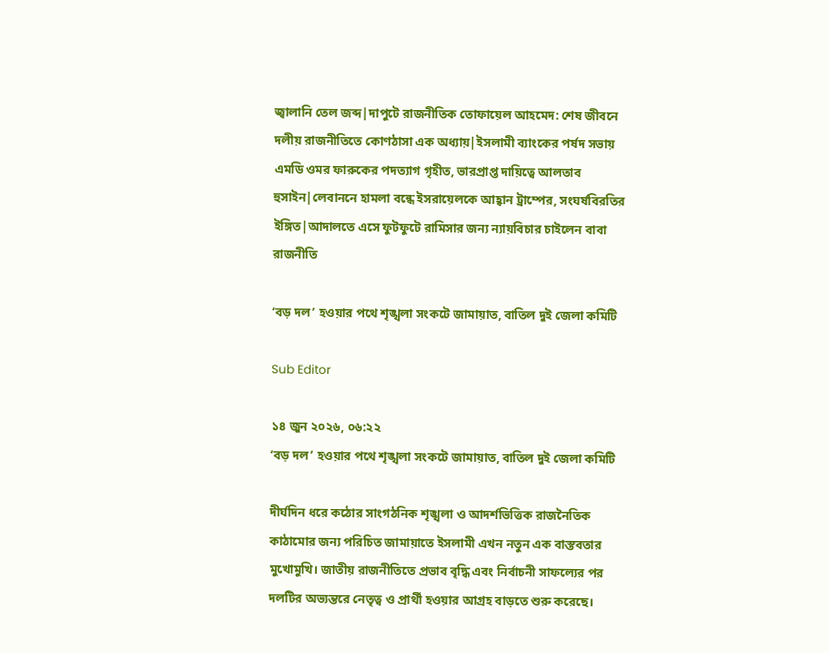জ্বালানি তেল জব্দ|দাপুটে রাজনীতিক তোফায়েল আহমেদ: শেষ জীবনে দলীয় রাজনীতিতে কোণঠাসা এক অধ্যায়|ইসলামী ব্যাংকের পর্ষদ সভায় এমডি ওমর ফারুকের পদত্যাগ গৃহীত, ভারপ্রাপ্ত দায়িত্বে আলতাব হুসাইন|লেবাননে হামলা বন্ধে ইসরায়েলকে আহ্বান ট্রাম্পের, সংঘর্ষবিরতির ইঙ্গিত|আদালতে এসে ফুটফুটে রামিসার জন্য ন্যায়বিচার চাইলেন বাবা
রাজনীতি

‘বড় দল’ হওয়ার পথে শৃঙ্খলা সংকটে জামায়াত, বাতিল দুই জেলা কমিটি

Sub Editor

১৪ জুন ২০২৬, ০৬:২২
‘বড় দল’ হওয়ার পথে শৃঙ্খলা সংকটে জামায়াত, বাতিল দুই জেলা কমিটি

দীর্ঘদিন ধরে কঠোর সাংগঠনিক শৃঙ্খলা ও আদর্শভিত্তিক রাজনৈতিক কাঠামোর জন্য পরিচিত জামায়াতে ইসলামী এখন নতুন এক বাস্তবতার মুখোমুখি। জাতীয় রাজনীতিতে প্রভাব বৃদ্ধি এবং নির্বাচনী সাফল্যের পর দলটির অভ্যন্তরে নেতৃত্ব ও প্রার্থী হওয়ার আগ্রহ বাড়তে শুরু করেছে।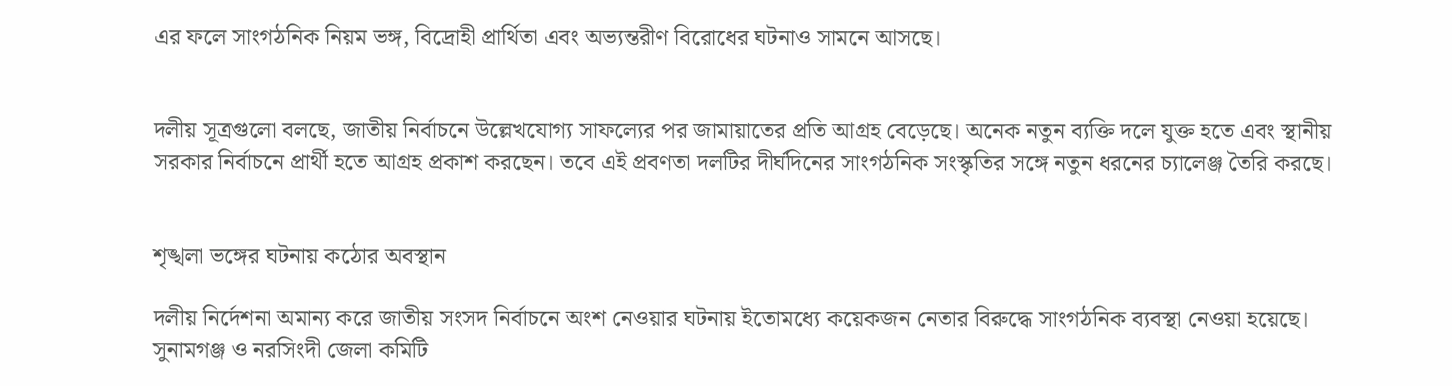এর ফলে সাংগঠনিক নিয়ম ভঙ্গ, বিদ্রোহী প্রার্থিতা এবং অভ্যন্তরীণ বিরোধের ঘটনাও সামনে আসছে।


দলীয় সূত্রগুলো বলছে, জাতীয় নির্বাচনে উল্লেখযোগ্য সাফল্যের পর জামায়াতের প্রতি আগ্রহ বেড়েছে। অনেক নতুন ব্যক্তি দলে যুক্ত হতে এবং স্থানীয় সরকার নির্বাচনে প্রার্থী হতে আগ্রহ প্রকাশ করছেন। তবে এই প্রবণতা দলটির দীর্ঘদিনের সাংগঠনিক সংস্কৃতির সঙ্গে নতুন ধরনের চ্যালেঞ্জ তৈরি করছে।


শৃঙ্খলা ভঙ্গের ঘটনায় কঠোর অবস্থান

দলীয় নির্দেশনা অমান্য করে জাতীয় সংসদ নির্বাচনে অংশ নেওয়ার ঘটনায় ইতোমধ্যে কয়েকজন নেতার বিরুদ্ধে সাংগঠনিক ব্যবস্থা নেওয়া হয়েছে। সুনামগঞ্জ ও নরসিংদী জেলা কমিটি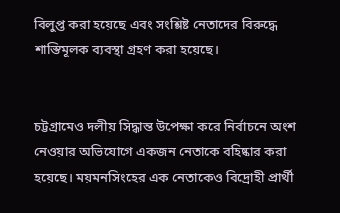বিলুপ্ত করা হয়েছে এবং সংশ্লিষ্ট নেতাদের বিরুদ্ধে শাস্তিমূলক ব্যবস্থা গ্রহণ করা হয়েছে।


চট্টগ্রামেও দলীয় সিদ্ধান্ত উপেক্ষা করে নির্বাচনে অংশ নেওয়ার অভিযোগে একজন নেতাকে বহিষ্কার করা হয়েছে। ময়মনসিংহের এক নেতাকেও বিদ্রোহী প্রার্থী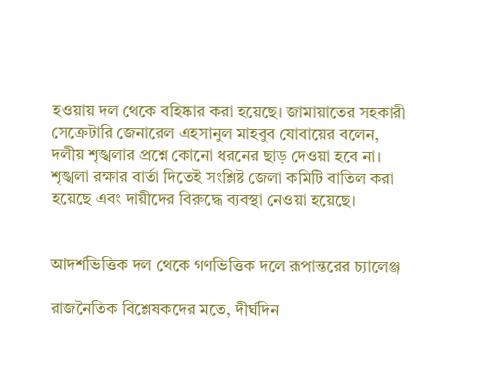হওয়ায় দল থেকে বহিষ্কার করা হয়েছে। জামায়াতের সহকারী সেক্রেটারি জেনারেল এহসানুল মাহবুব যোবায়ের বলেন, দলীয় শৃঙ্খলার প্রশ্নে কোনো ধরনের ছাড় দেওয়া হবে না। শৃঙ্খলা রক্ষার বার্তা দিতেই সংশ্লিষ্ট জেলা কমিটি বাতিল করা হয়েছে এবং দায়ীদের বিরুদ্ধে ব্যবস্থা নেওয়া হয়েছে।


আদর্শভিত্তিক দল থেকে গণভিত্তিক দলে রূপান্তরের চ্যালেঞ্জ

রাজনৈতিক বিশ্লেষকদের মতে, দীর্ঘদিন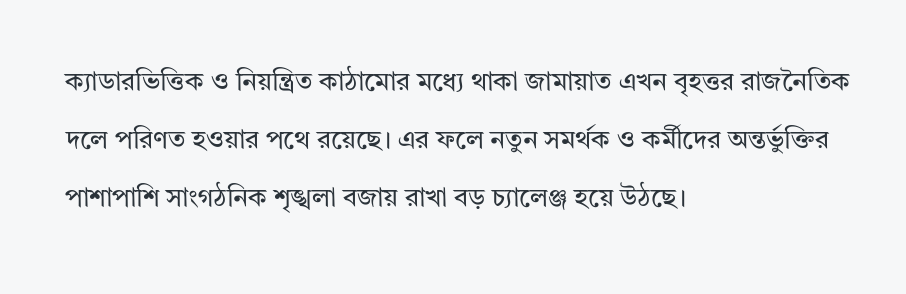ক্যাডারভিত্তিক ও নিয়ন্ত্রিত কাঠামোর মধ্যে থাকা জামায়াত এখন বৃহত্তর রাজনৈতিক দলে পরিণত হওয়ার পথে রয়েছে। এর ফলে নতুন সমর্থক ও কর্মীদের অন্তর্ভুক্তির পাশাপাশি সাংগঠনিক শৃঙ্খলা বজায় রাখা বড় চ্যালেঞ্জ হয়ে উঠছে।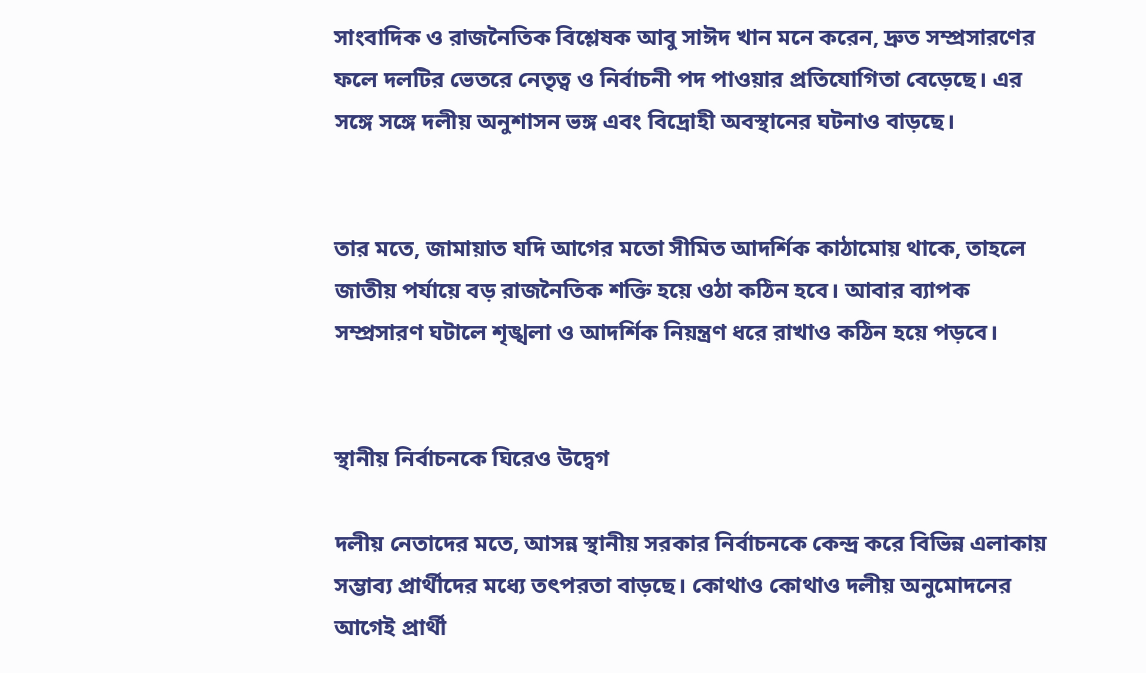সাংবাদিক ও রাজনৈতিক বিশ্লেষক আবু সাঈদ খান মনে করেন, দ্রুত সম্প্রসারণের ফলে দলটির ভেতরে নেতৃত্ব ও নির্বাচনী পদ পাওয়ার প্রতিযোগিতা বেড়েছে। এর সঙ্গে সঙ্গে দলীয় অনুশাসন ভঙ্গ এবং বিদ্রোহী অবস্থানের ঘটনাও বাড়ছে।


তার মতে, জামায়াত যদি আগের মতো সীমিত আদর্শিক কাঠামোয় থাকে, তাহলে জাতীয় পর্যায়ে বড় রাজনৈতিক শক্তি হয়ে ওঠা কঠিন হবে। আবার ব্যাপক সম্প্রসারণ ঘটালে শৃঙ্খলা ও আদর্শিক নিয়ন্ত্রণ ধরে রাখাও কঠিন হয়ে পড়বে।


স্থানীয় নির্বাচনকে ঘিরেও উদ্বেগ

দলীয় নেতাদের মতে, আসন্ন স্থানীয় সরকার নির্বাচনকে কেন্দ্র করে বিভিন্ন এলাকায় সম্ভাব্য প্রার্থীদের মধ্যে তৎপরতা বাড়ছে। কোথাও কোথাও দলীয় অনুমোদনের আগেই প্রার্থী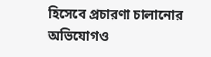হিসেবে প্রচারণা চালানোর অভিযোগও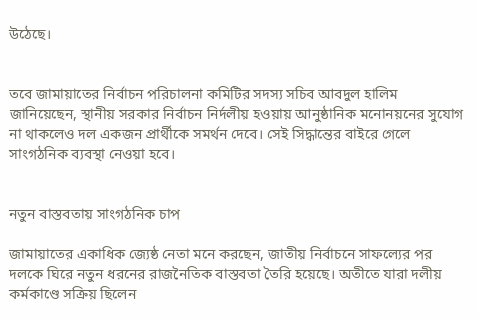উঠেছে।


তবে জামায়াতের নির্বাচন পরিচালনা কমিটির সদস্য সচিব আবদুল হালিম জানিয়েছেন, স্থানীয় সরকার নির্বাচন নির্দলীয় হওয়ায় আনুষ্ঠানিক মনোনয়নের সুযোগ না থাকলেও দল একজন প্রার্থীকে সমর্থন দেবে। সেই সিদ্ধান্তের বাইরে গেলে সাংগঠনিক ব্যবস্থা নেওয়া হবে।


নতুন বাস্তবতায় সাংগঠনিক চাপ

জামায়াতের একাধিক জ্যেষ্ঠ নেতা মনে করছেন, জাতীয় নির্বাচনে সাফল্যের পর দলকে ঘিরে নতুন ধরনের রাজনৈতিক বাস্তবতা তৈরি হয়েছে। অতীতে যারা দলীয় কর্মকাণ্ডে সক্রিয় ছিলেন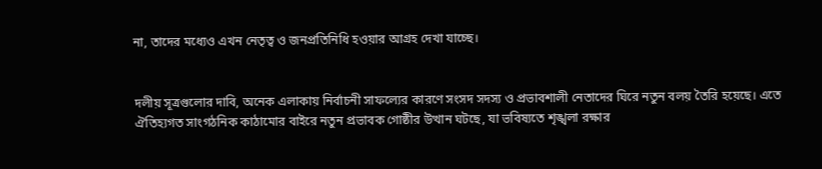না, তাদের মধ্যেও এখন নেতৃত্ব ও জনপ্রতিনিধি হওয়ার আগ্রহ দেখা যাচ্ছে।


দলীয় সূত্রগুলোর দাবি, অনেক এলাকায় নির্বাচনী সাফল্যের কারণে সংসদ সদস্য ও প্রভাবশালী নেতাদের ঘিরে নতুন বলয় তৈরি হয়েছে। এতে ঐতিহ্যগত সাংগঠনিক কাঠামোর বাইরে নতুন প্রভাবক গোষ্ঠীর উত্থান ঘটছে, যা ভবিষ্যতে শৃঙ্খলা রক্ষার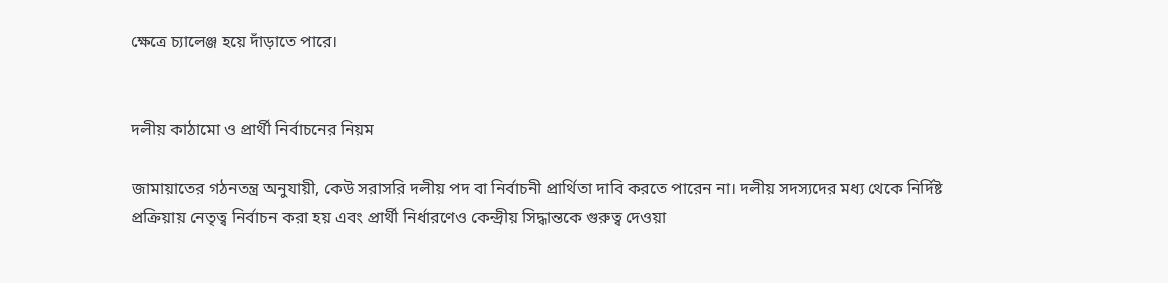ক্ষেত্রে চ্যালেঞ্জ হয়ে দাঁড়াতে পারে।


দলীয় কাঠামো ও প্রার্থী নির্বাচনের নিয়ম

জামায়াতের গঠনতন্ত্র অনুযায়ী, কেউ সরাসরি দলীয় পদ বা নির্বাচনী প্রার্থিতা দাবি করতে পারেন না। দলীয় সদস্যদের মধ্য থেকে নির্দিষ্ট প্রক্রিয়ায় নেতৃত্ব নির্বাচন করা হয় এবং প্রার্থী নির্ধারণেও কেন্দ্রীয় সিদ্ধান্তকে গুরুত্ব দেওয়া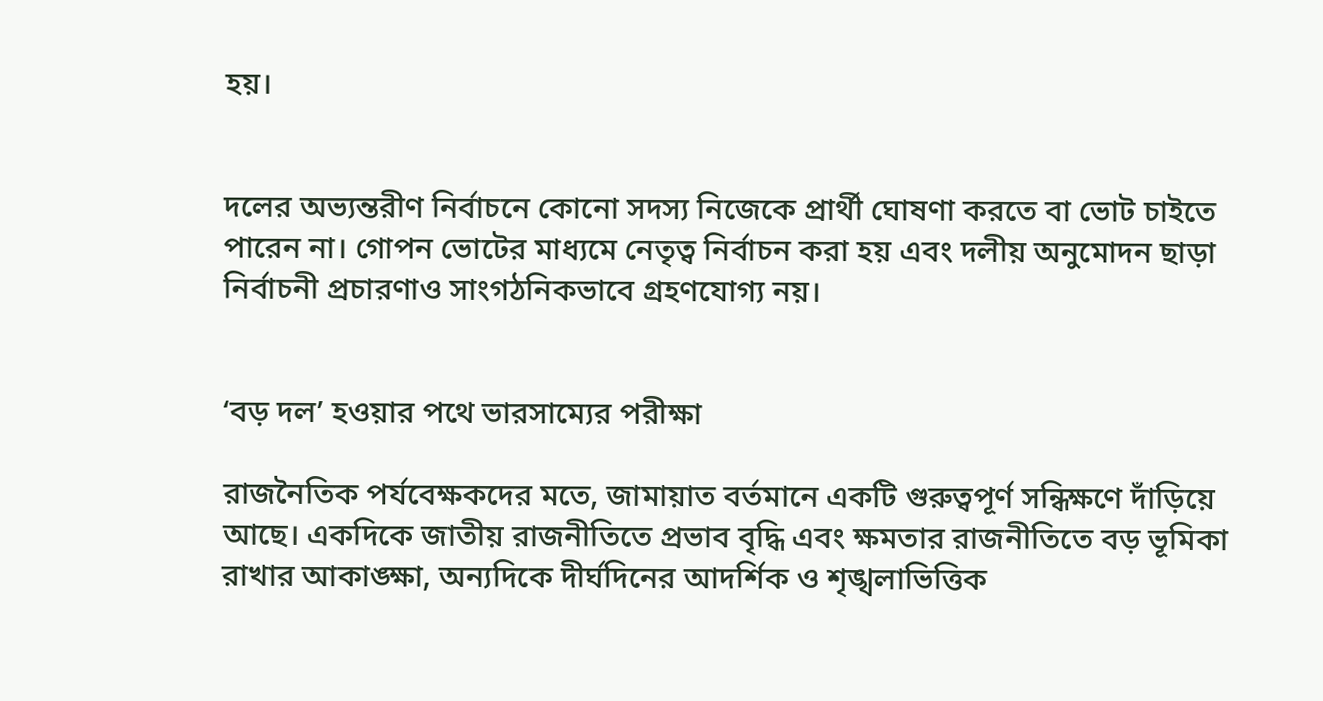হয়।


দলের অভ্যন্তরীণ নির্বাচনে কোনো সদস্য নিজেকে প্রার্থী ঘোষণা করতে বা ভোট চাইতে পারেন না। গোপন ভোটের মাধ্যমে নেতৃত্ব নির্বাচন করা হয় এবং দলীয় অনুমোদন ছাড়া নির্বাচনী প্রচারণাও সাংগঠনিকভাবে গ্রহণযোগ্য নয়।


‘বড় দল’ হওয়ার পথে ভারসাম্যের পরীক্ষা

রাজনৈতিক পর্যবেক্ষকদের মতে, জামায়াত বর্তমানে একটি গুরুত্বপূর্ণ সন্ধিক্ষণে দাঁড়িয়ে আছে। একদিকে জাতীয় রাজনীতিতে প্রভাব বৃদ্ধি এবং ক্ষমতার রাজনীতিতে বড় ভূমিকা রাখার আকাঙ্ক্ষা, অন্যদিকে দীর্ঘদিনের আদর্শিক ও শৃঙ্খলাভিত্তিক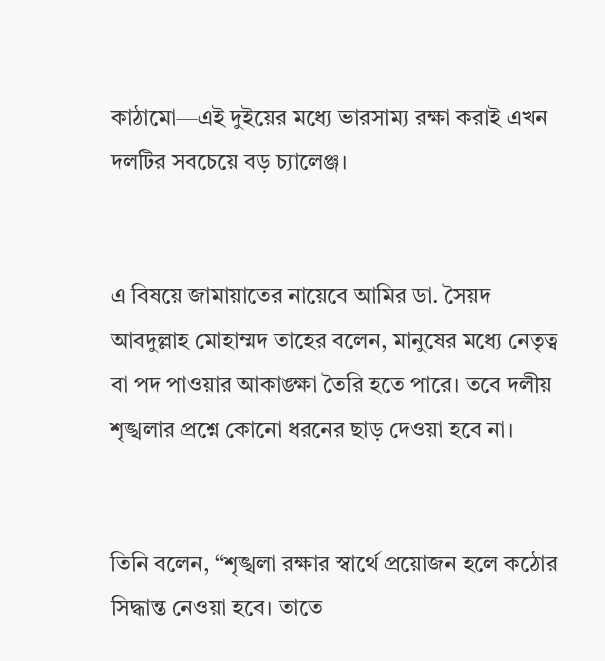কাঠামো—এই দুইয়ের মধ্যে ভারসাম্য রক্ষা করাই এখন দলটির সবচেয়ে বড় চ্যালেঞ্জ।


এ বিষয়ে জামায়াতের নায়েবে আমির ডা. সৈয়দ আবদুল্লাহ মোহাম্মদ তাহের বলেন, মানুষের মধ্যে নেতৃত্ব বা পদ পাওয়ার আকাঙ্ক্ষা তৈরি হতে পারে। তবে দলীয় শৃঙ্খলার প্রশ্নে কোনো ধরনের ছাড় দেওয়া হবে না।


তিনি বলেন, “শৃঙ্খলা রক্ষার স্বার্থে প্রয়োজন হলে কঠোর সিদ্ধান্ত নেওয়া হবে। তাতে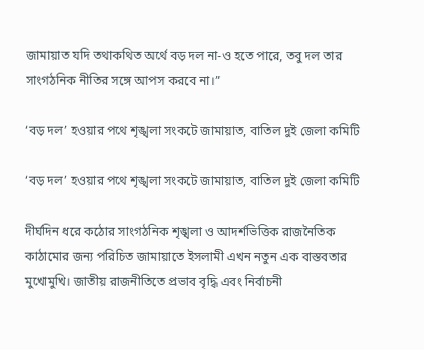জামায়াত যদি তথাকথিত অর্থে বড় দল না-ও হতে পারে, তবু দল তার সাংগঠনিক নীতির সঙ্গে আপস করবে না।”

‘বড় দল’ হওয়ার পথে শৃঙ্খলা সংকটে জামায়াত, বাতিল দুই জেলা কমিটি

‘বড় দল’ হওয়ার পথে শৃঙ্খলা সংকটে জামায়াত, বাতিল দুই জেলা কমিটি

দীর্ঘদিন ধরে কঠোর সাংগঠনিক শৃঙ্খলা ও আদর্শভিত্তিক রাজনৈতিক কাঠামোর জন্য পরিচিত জামায়াতে ইসলামী এখন নতুন এক বাস্তবতার মুখোমুখি। জাতীয় রাজনীতিতে প্রভাব বৃদ্ধি এবং নির্বাচনী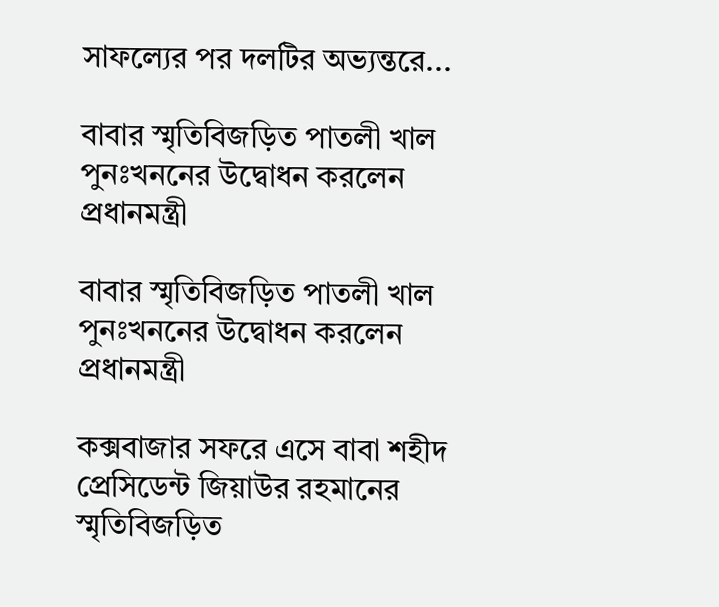সাফল্যের পর দলটির অভ্যন্তরে...

বাবার স্মৃতিবিজড়িত পাতলী খাল পুনঃখননের উদ্বোধন করলেন প্রধানমন্ত্রী

বাবার স্মৃতিবিজড়িত পাতলী খাল পুনঃখননের উদ্বোধন করলেন প্রধানমন্ত্রী

কক্সবাজার সফরে এসে বাবা শহীদ প্রেসিডেন্ট জিয়াউর রহমানের স্মৃতিবিজড়িত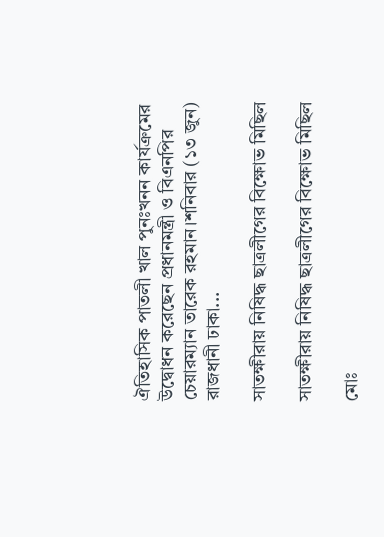ঐতিহাসিক পাতলী খাল পুনঃখনন কার্যক্রমের উদ্বোধন করেছেন প্রধানমন্ত্রী ও বিএনপির চেয়ারম্যান তারেক রহমান।শনিবার (১৩ জুন) রাজধানী ঢাকা...

সাতক্ষীরায় নিষিদ্ধ ছাত্রলীগের বিক্ষোভ মিছিল

সাতক্ষীরায় নিষিদ্ধ ছাত্রলীগের বিক্ষোভ মিছিল

মোঃ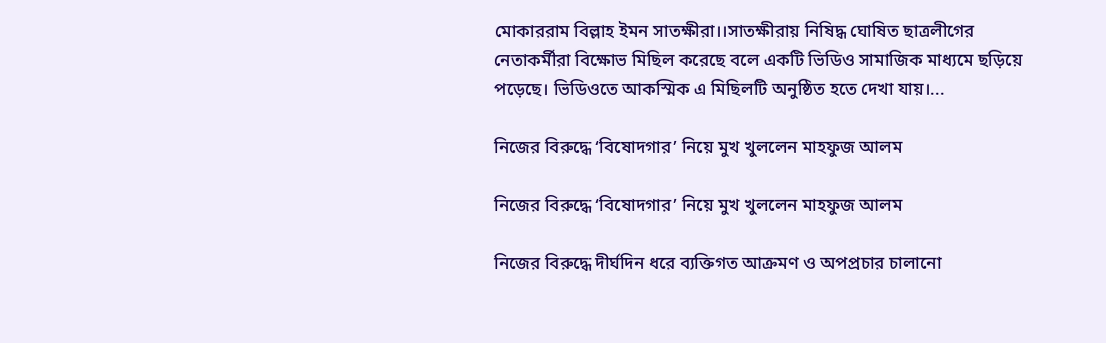মোকাররাম বিল্লাহ ইমন সাতক্ষীরা।।সাতক্ষীরায় নিষিদ্ধ ঘোষিত ছাত্রলীগের নেতাকর্মীরা বিক্ষোভ মিছিল করেছে বলে একটি ভিডিও সামাজিক মাধ্যমে ছড়িয়ে পড়েছে। ভিডিওতে আকস্মিক এ মিছিলটি অনুষ্ঠিত হতে দেখা যায়।...

নিজের বিরুদ্ধে ‘বিষোদগার’ নিয়ে মুখ খুললেন মাহফুজ আলম

নিজের বিরুদ্ধে ‘বিষোদগার’ নিয়ে মুখ খুললেন মাহফুজ আলম

নিজের বিরুদ্ধে দীর্ঘদিন ধরে ব্যক্তিগত আক্রমণ ও অপপ্রচার চালানো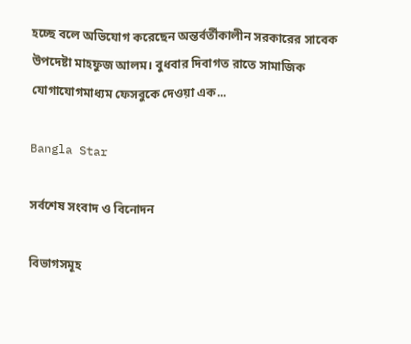হচ্ছে বলে অভিযোগ করেছেন অন্তর্বর্তীকালীন সরকারের সাবেক উপদেষ্টা মাহফুজ আলম। বুধবার দিবাগত রাতে সামাজিক যোগাযোগমাধ্যম ফেসবুকে দেওয়া এক...

Bangla Star

সর্বশেষ সংবাদ ও বিনোদন

বিভাগসমূহ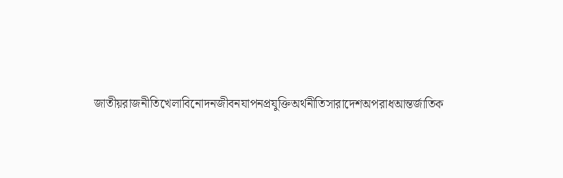জাতীয়রাজনীতিখেলাবিনোদনজীবনযাপনপ্রযুক্তিঅর্থনীতিসারাদেশঅপরাধআন্তর্জাতিক